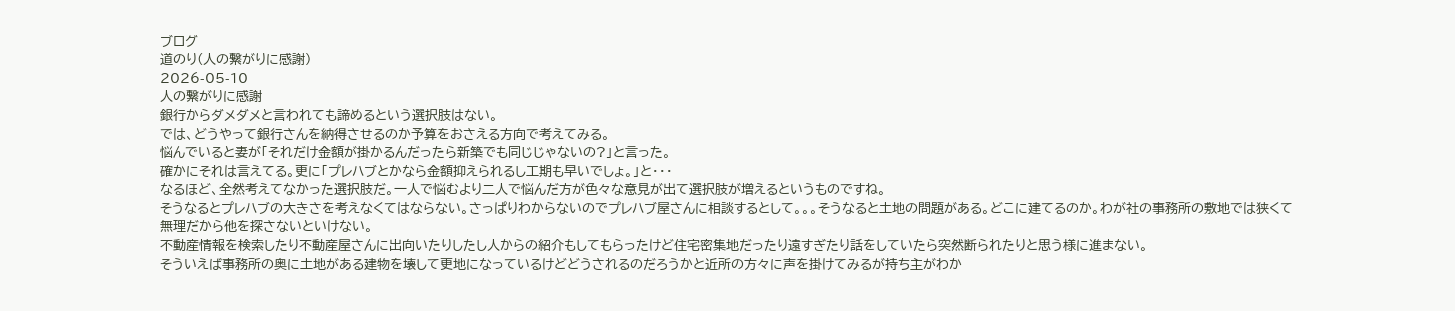ブログ
道のり(人の繋がりに感謝)
2026-05-10
人の繋がりに感謝
銀行からダメダメと言われても諦めるという選択肢はない。
では、どうやって銀行さんを納得させるのか予算をおさえる方向で考えてみる。
悩んでいると妻が「それだけ金額が掛かるんだったら新築でも同じじゃないの?」と言った。
確かにそれは言えてる。更に「プレハブとかなら金額抑えられるし工期も早いでしょ。」と・・・
なるほど、全然考えてなかった選択肢だ。一人で悩むより二人で悩んだ方が色々な意見が出て選択肢が増えるというものですね。
そうなるとプレハブの大きさを考えなくてはならない。さっぱりわからないのでプレハブ屋さんに相談するとして。。。そうなると土地の問題がある。どこに建てるのか。わが社の事務所の敷地では狭くて無理だから他を探さないといけない。
不動産情報を検索したり不動産屋さんに出向いたりしたし人からの紹介もしてもらったけど住宅密集地だったり遠すぎたり話をしていたら突然断られたりと思う様に進まない。
そういえば事務所の奥に土地がある建物を壊して更地になっているけどどうされるのだろうかと近所の方々に声を掛けてみるが持ち主がわか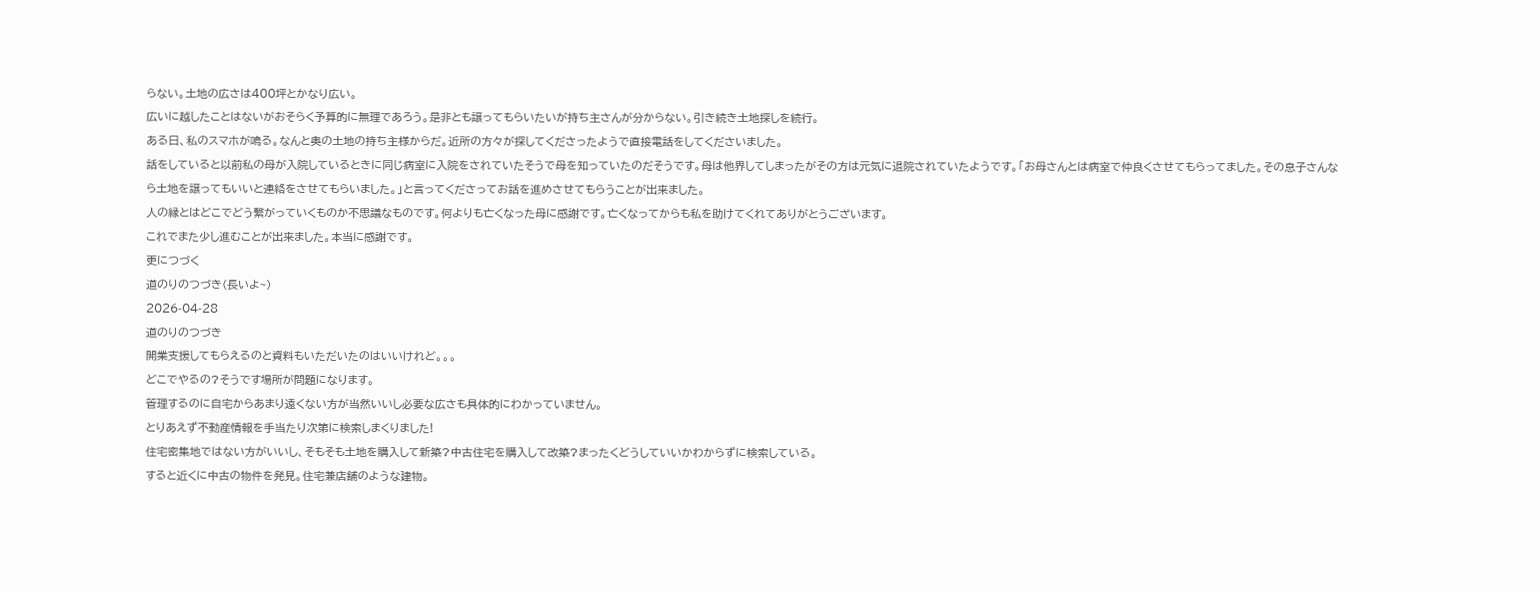らない。土地の広さは400坪とかなり広い。
広いに越したことはないがおそらく予算的に無理であろう。是非とも譲ってもらいたいが持ち主さんが分からない。引き続き土地探しを続行。
ある日、私のスマホが鳴る。なんと奥の土地の持ち主様からだ。近所の方々が探してくださったようで直接電話をしてくださいました。
話をしていると以前私の母が入院しているときに同じ病室に入院をされていたそうで母を知っていたのだそうです。母は他界してしまったがその方は元気に退院されていたようです。「お母さんとは病室で仲良くさせてもらってました。その息子さんなら土地を譲ってもいいと連絡をさせてもらいました。」と言ってくださってお話を進めさせてもらうことが出来ました。
人の縁とはどこでどう繋がっていくものか不思議なものです。何よりも亡くなった母に感謝です。亡くなってからも私を助けてくれてありがとうございます。
これでまた少し進むことが出来ました。本当に感謝です。
更につづく
道のりのつづき(長いよ~)
2026-04-28
道のりのつづき
開業支援してもらえるのと資料もいただいたのはいいけれど。。。
どこでやるの?そうです場所が問題になります。
管理するのに自宅からあまり遠くない方が当然いいし必要な広さも具体的にわかっていません。
とりあえず不動産情報を手当たり次第に検索しまくりました!
住宅密集地ではない方がいいし、そもそも土地を購入して新築?中古住宅を購入して改築?まったくどうしていいかわからずに検索している。
すると近くに中古の物件を発見。住宅兼店舗のような建物。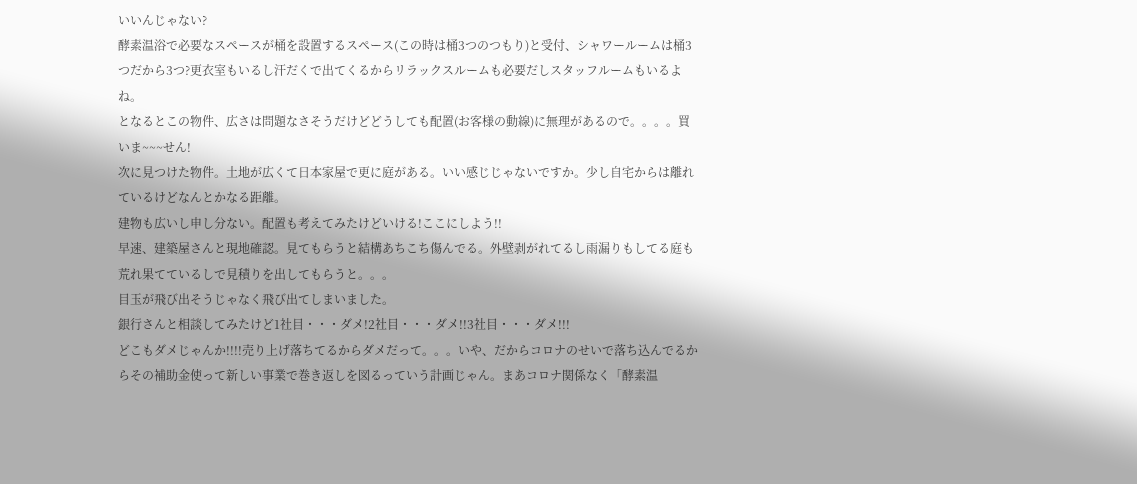いいんじゃない?
酵素温浴で必要なスペースが桶を設置するスペース(この時は桶3つのつもり)と受付、シャワールームは桶3つだから3つ?更衣室もいるし汗だくで出てくるからリラックスルームも必要だしスタッフルームもいるよね。
となるとこの物件、広さは問題なさそうだけどどうしても配置(お客様の動線)に無理があるので。。。。買いま~~~せん!
次に見つけた物件。土地が広くて日本家屋で更に庭がある。いい感じじゃないですか。少し自宅からは離れているけどなんとかなる距離。
建物も広いし申し分ない。配置も考えてみたけどいける!ここにしよう!!
早速、建築屋さんと現地確認。見てもらうと結構あちこち傷んでる。外壁剥がれてるし雨漏りもしてる庭も荒れ果てているしで見積りを出してもらうと。。。
目玉が飛び出そうじゃなく飛び出てしまいました。
銀行さんと相談してみたけど1社目・・・ダメ!2社目・・・ダメ!!3社目・・・ダメ!!!
どこもダメじゃんか!!!!売り上げ落ちてるからダメだって。。。いや、だからコロナのせいで落ち込んでるからその補助金使って新しい事業で巻き返しを図るっていう計画じゃん。まあコロナ関係なく「酵素温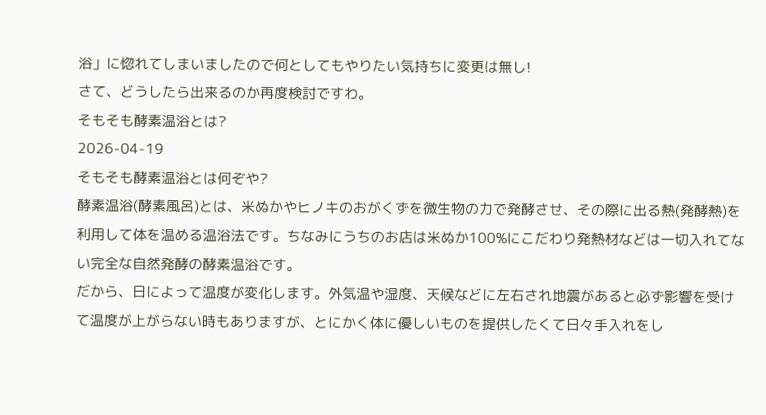浴」に惚れてしまいましたので何としてもやりたい気持ちに変更は無し!
さて、どうしたら出来るのか再度検討ですわ。
そもそも酵素温浴とは?
2026-04-19
そもそも酵素温浴とは何ぞや?
酵素温浴(酵素風呂)とは、米ぬかやヒノキのおがくずを微生物の力で発酵させ、その際に出る熱(発酵熱)を利用して体を温める温浴法です。ちなみにうちのお店は米ぬか100%にこだわり発熱材などは一切入れてない完全な自然発酵の酵素温浴です。
だから、日によって温度が変化します。外気温や湿度、天候などに左右され地震があると必ず影響を受けて温度が上がらない時もありますが、とにかく体に優しいものを提供したくて日々手入れをし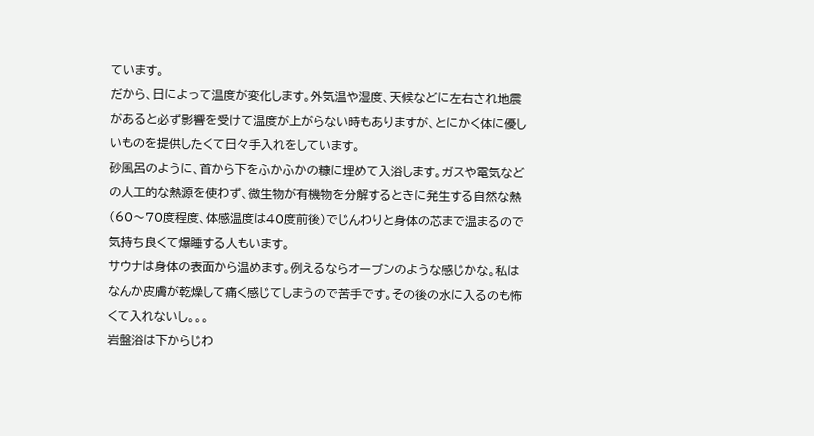ています。
だから、日によって温度が変化します。外気温や湿度、天候などに左右され地震があると必ず影響を受けて温度が上がらない時もありますが、とにかく体に優しいものを提供したくて日々手入れをしています。
砂風呂のように、首から下をふかふかの糠に埋めて入浴します。ガスや電気などの人工的な熱源を使わず、微生物が有機物を分解するときに発生する自然な熱(60〜70度程度、体感温度は40度前後)でじんわりと身体の芯まで温まるので気持ち良くて爆睡する人もいます。
サウナは身体の表面から温めます。例えるならオーブンのような感じかな。私はなんか皮膚が乾燥して痛く感じてしまうので苦手です。その後の水に入るのも怖くて入れないし。。。
岩盤浴は下からじわ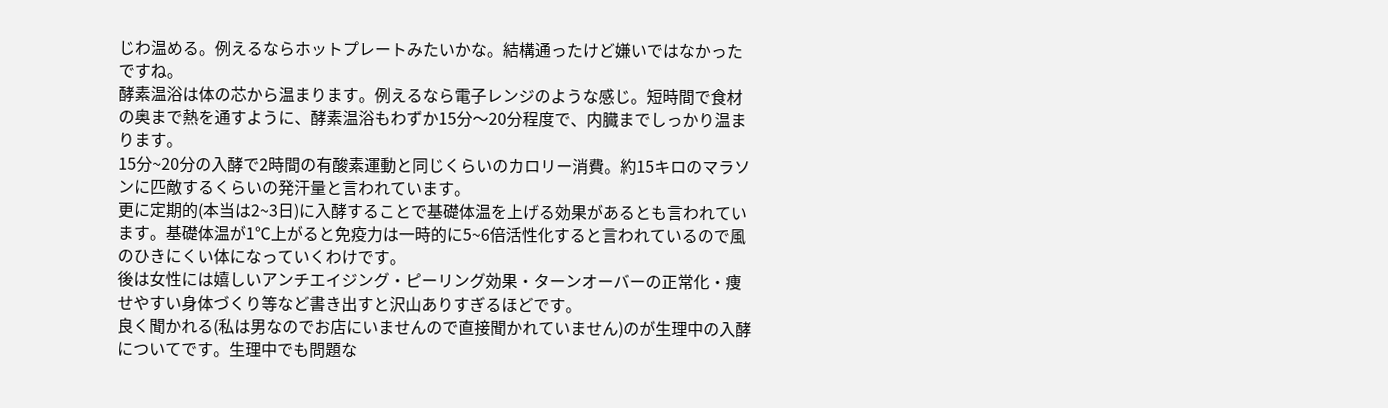じわ温める。例えるならホットプレートみたいかな。結構通ったけど嫌いではなかったですね。
酵素温浴は体の芯から温まります。例えるなら電子レンジのような感じ。短時間で食材の奥まで熱を通すように、酵素温浴もわずか15分〜20分程度で、内臓までしっかり温まります。
15分~20分の入酵で2時間の有酸素運動と同じくらいのカロリー消費。約15キロのマラソンに匹敵するくらいの発汗量と言われています。
更に定期的(本当は2~3日)に入酵することで基礎体温を上げる効果があるとも言われています。基礎体温が1℃上がると免疫力は一時的に5~6倍活性化すると言われているので風のひきにくい体になっていくわけです。
後は女性には嬉しいアンチエイジング・ピーリング効果・ターンオーバーの正常化・痩せやすい身体づくり等など書き出すと沢山ありすぎるほどです。
良く聞かれる(私は男なのでお店にいませんので直接聞かれていません)のが生理中の入酵についてです。生理中でも問題な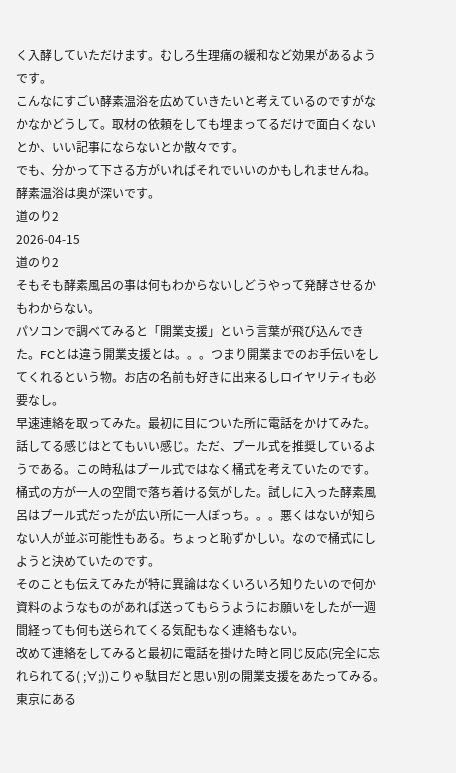く入酵していただけます。むしろ生理痛の緩和など効果があるようです。
こんなにすごい酵素温浴を広めていきたいと考えているのですがなかなかどうして。取材の依頼をしても埋まってるだけで面白くないとか、いい記事にならないとか散々です。
でも、分かって下さる方がいればそれでいいのかもしれませんね。酵素温浴は奥が深いです。
道のり2
2026-04-15
道のり2
そもそも酵素風呂の事は何もわからないしどうやって発酵させるかもわからない。
パソコンで調べてみると「開業支援」という言葉が飛び込んできた。FCとは違う開業支援とは。。。つまり開業までのお手伝いをしてくれるという物。お店の名前も好きに出来るしロイヤリティも必要なし。
早速連絡を取ってみた。最初に目についた所に電話をかけてみた。話してる感じはとてもいい感じ。ただ、プール式を推奨しているようである。この時私はプール式ではなく桶式を考えていたのです。桶式の方が一人の空間で落ち着ける気がした。試しに入った酵素風呂はプール式だったが広い所に一人ぼっち。。。悪くはないが知らない人が並ぶ可能性もある。ちょっと恥ずかしい。なので桶式にしようと決めていたのです。
そのことも伝えてみたが特に異論はなくいろいろ知りたいので何か資料のようなものがあれば送ってもらうようにお願いをしたが一週間経っても何も送られてくる気配もなく連絡もない。
改めて連絡をしてみると最初に電話を掛けた時と同じ反応(完全に忘れられてる( ;∀;))こりゃ駄目だと思い別の開業支援をあたってみる。
東京にある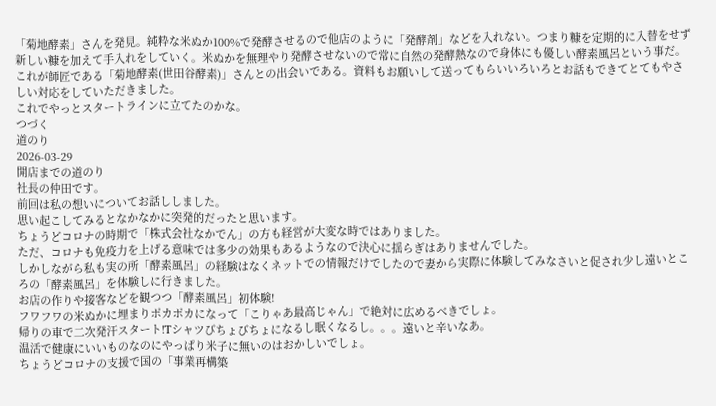「菊地酵素」さんを発見。純粋な米ぬか100%で発酵させるので他店のように「発酵剤」などを入れない。つまり糠を定期的に入替をせず新しい糠を加えて手入れをしていく。米ぬかを無理やり発酵させないので常に自然の発酵熱なので身体にも優しい酵素風呂という事だ。
これが師匠である「菊地酵素(世田谷酵素)」さんとの出会いである。資料もお願いして送ってもらいいろいろとお話もできてとてもやさしい対応をしていただきました。
これでやっとスタートラインに立てたのかな。
つづく
道のり
2026-03-29
開店までの道のり
社長の仲田です。
前回は私の想いについてお話ししました。
思い起こしてみるとなかなかに突発的だったと思います。
ちょうどコロナの時期で「株式会社なかでん」の方も経営が大変な時ではありました。
ただ、コロナも免疫力を上げる意味では多少の効果もあるようなので決心に揺らぎはありませんでした。
しかしながら私も実の所「酵素風呂」の経験はなくネットでの情報だけでしたので妻から実際に体験してみなさいと促され少し遠いところの「酵素風呂」を体験しに行きました。
お店の作りや接客などを観つつ「酵素風呂」初体験!
フワフワの米ぬかに埋まりポカポカになって「こりゃあ最高じゃん」で絶対に広めるべきでしょ。
帰りの車で二次発汗スタート!Tシャツびちょびちょになるし眠くなるし。。。遠いと辛いなあ。
温活で健康にいいものなのにやっぱり米子に無いのはおかしいでしょ。
ちょうどコロナの支援で国の「事業再構築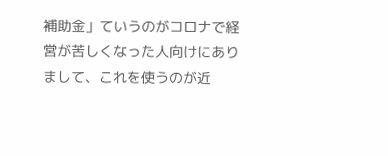補助金」ていうのがコロナで経営が苦しくなった人向けにありまして、これを使うのが近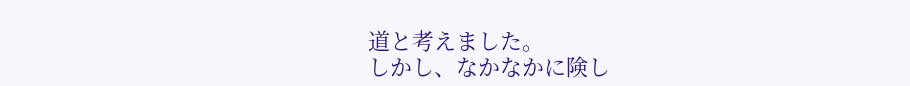道と考えました。
しかし、なかなかに険し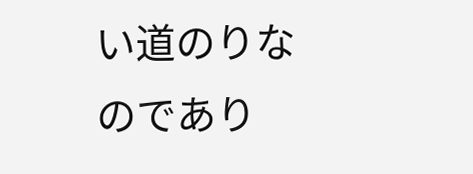い道のりなのであり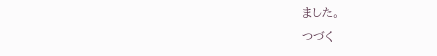ました。
つづく